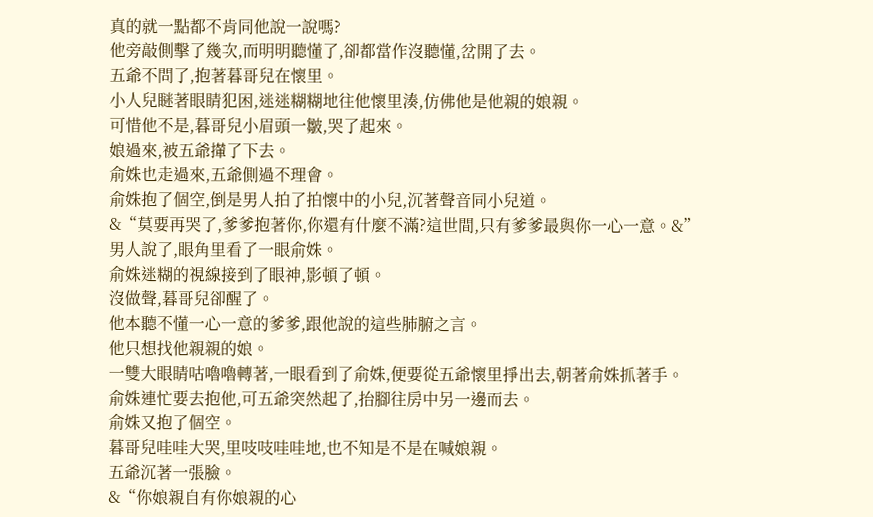真的就一點都不肯同他說一說嗎?
他旁敲側擊了幾次,而明明聽懂了,卻都當作沒聽懂,岔開了去。
五爺不問了,抱著暮哥兒在懷里。
小人兒瞇著眼睛犯困,迷迷糊糊地往他懷里湊,仿佛他是他親的娘親。
可惜他不是,暮哥兒小眉頭一皺,哭了起來。
娘過來,被五爺攆了下去。
俞姝也走過來,五爺側過不理會。
俞姝抱了個空,倒是男人拍了拍懷中的小兒,沉著聲音同小兒道。
&“莫要再哭了,爹爹抱著你,你還有什麼不滿?這世間,只有爹爹最與你一心一意。&”
男人說了,眼角里看了一眼俞姝。
俞姝迷糊的視線接到了眼神,影頓了頓。
沒做聲,暮哥兒卻醒了。
他本聽不懂一心一意的爹爹,跟他說的這些肺腑之言。
他只想找他親親的娘。
一雙大眼睛咕嚕嚕轉著,一眼看到了俞姝,便要從五爺懷里掙出去,朝著俞姝抓著手。
俞姝連忙要去抱他,可五爺突然起了,抬腳往房中另一邊而去。
俞姝又抱了個空。
暮哥兒哇哇大哭,里吱吱哇哇地,也不知是不是在喊娘親。
五爺沉著一張臉。
&“你娘親自有你娘親的心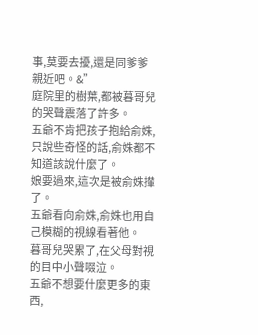事,莫要去擾,還是同爹爹親近吧。&”
庭院里的樹葉,都被暮哥兒的哭聲震落了許多。
五爺不肯把孩子抱給俞姝,只說些奇怪的話,俞姝都不知道該說什麼了。
娘要過來,這次是被俞姝攆了。
五爺看向俞姝,俞姝也用自己模糊的視線看著他。
暮哥兒哭累了,在父母對視的目中小聲啜泣。
五爺不想要什麼更多的東西,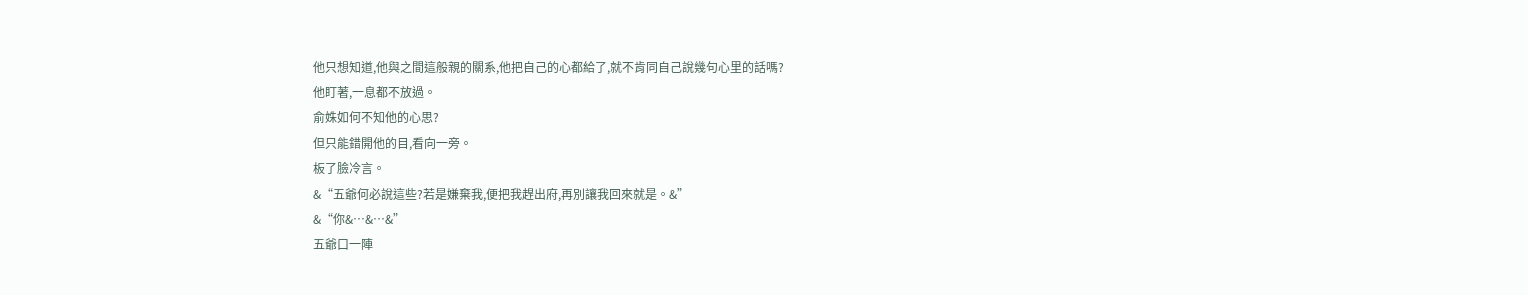他只想知道,他與之間這般親的關系,他把自己的心都給了,就不肯同自己說幾句心里的話嗎?
他盯著,一息都不放過。
俞姝如何不知他的心思?
但只能錯開他的目,看向一旁。
板了臉冷言。
&“五爺何必說這些?若是嫌棄我,便把我趕出府,再別讓我回來就是。&”
&“你&…&…&”
五爺口一陣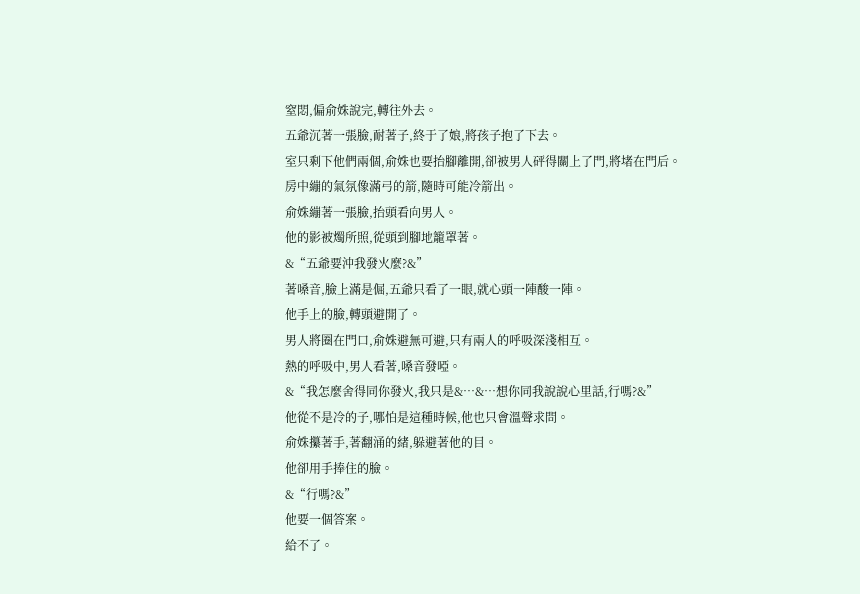窒悶,偏俞姝說完,轉往外去。
五爺沉著一張臉,耐著子,終于了娘,將孩子抱了下去。
室只剩下他們兩個,俞姝也要抬腳離開,卻被男人砰得關上了門,將堵在門后。
房中繃的氣氛像滿弓的箭,隨時可能冷箭出。
俞姝繃著一張臉,抬頭看向男人。
他的影被燭所照,從頭到腳地籠罩著。
&“五爺要沖我發火麼?&”
著嗓音,臉上滿是倔,五爺只看了一眼,就心頭一陣酸一陣。
他手上的臉,轉頭避開了。
男人將圈在門口,俞姝避無可避,只有兩人的呼吸深淺相互。
熱的呼吸中,男人看著,嗓音發啞。
&“我怎麼舍得同你發火,我只是&…&…想你同我說說心里話,行嗎?&”
他從不是冷的子,哪怕是這種時候,他也只會溫聲求問。
俞姝攥著手,著翻涌的緒,躲避著他的目。
他卻用手捧住的臉。
&“行嗎?&”
他要一個答案。
給不了。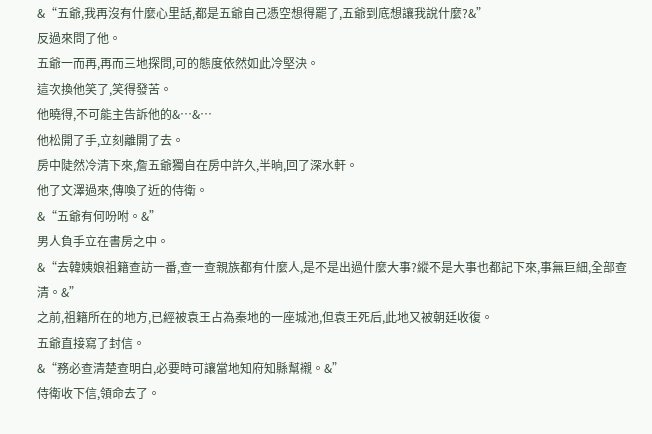&“五爺,我再沒有什麼心里話,都是五爺自己憑空想得罷了,五爺到底想讓我說什麼?&”
反過來問了他。
五爺一而再,再而三地探問,可的態度依然如此冷堅決。
這次換他笑了,笑得發苦。
他曉得,不可能主告訴他的&…&…
他松開了手,立刻離開了去。
房中陡然冷清下來,詹五爺獨自在房中許久,半晌,回了深水軒。
他了文澤過來,傳喚了近的侍衛。
&“五爺有何吩咐。&”
男人負手立在書房之中。
&“去韓姨娘祖籍查訪一番,查一查親族都有什麼人,是不是出過什麼大事?縱不是大事也都記下來,事無巨細,全部查清。&”
之前,祖籍所在的地方,已經被袁王占為秦地的一座城池,但袁王死后,此地又被朝廷收復。
五爺直接寫了封信。
&“務必查清楚查明白,必要時可讓當地知府知縣幫襯。&”
侍衛收下信,領命去了。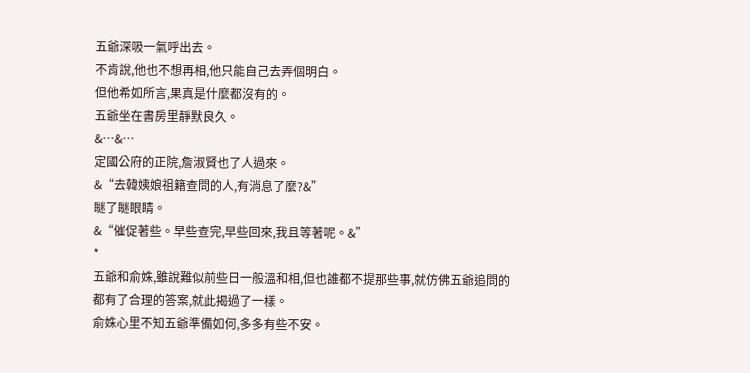五爺深吸一氣呼出去。
不肯說,他也不想再相,他只能自己去弄個明白。
但他希如所言,果真是什麼都沒有的。
五爺坐在書房里靜默良久。
&…&…
定國公府的正院,詹淑賢也了人過來。
&“去韓姨娘祖籍查問的人,有消息了麼?&”
瞇了瞇眼睛。
&“催促著些。早些查完,早些回來,我且等著呢。&”
*
五爺和俞姝,雖說難似前些日一般溫和相,但也誰都不提那些事,就仿佛五爺追問的都有了合理的答案,就此揭過了一樣。
俞姝心里不知五爺準備如何,多多有些不安。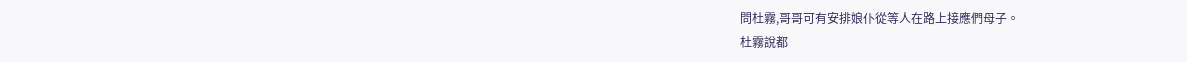問杜霧,哥哥可有安排娘仆從等人在路上接應們母子。
杜霧說都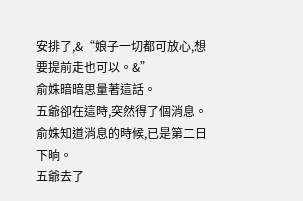安排了,&“娘子一切都可放心,想要提前走也可以。&”
俞姝暗暗思量著這話。
五爺卻在這時,突然得了個消息。
俞姝知道消息的時候,已是第二日下晌。
五爺去了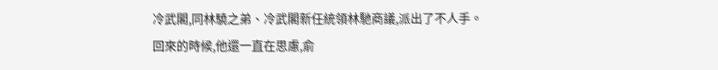冷武閣,同林驍之弟、冷武閣新任統領林馳商議,派出了不人手。
回來的時候,他還一直在思慮,俞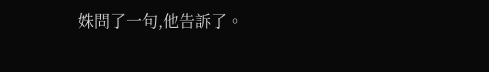姝問了一句,他告訴了。